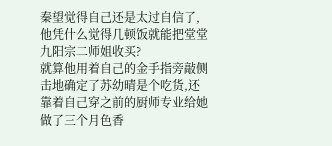秦望觉得自己还是太过自信了,他凭什么觉得几顿饭就能把堂堂九阳宗二师姐收买?
就算他用着自己的金手指旁敲侧击地确定了苏幼晴是个吃货,还靠着自己穿之前的厨师专业给她做了三个月色香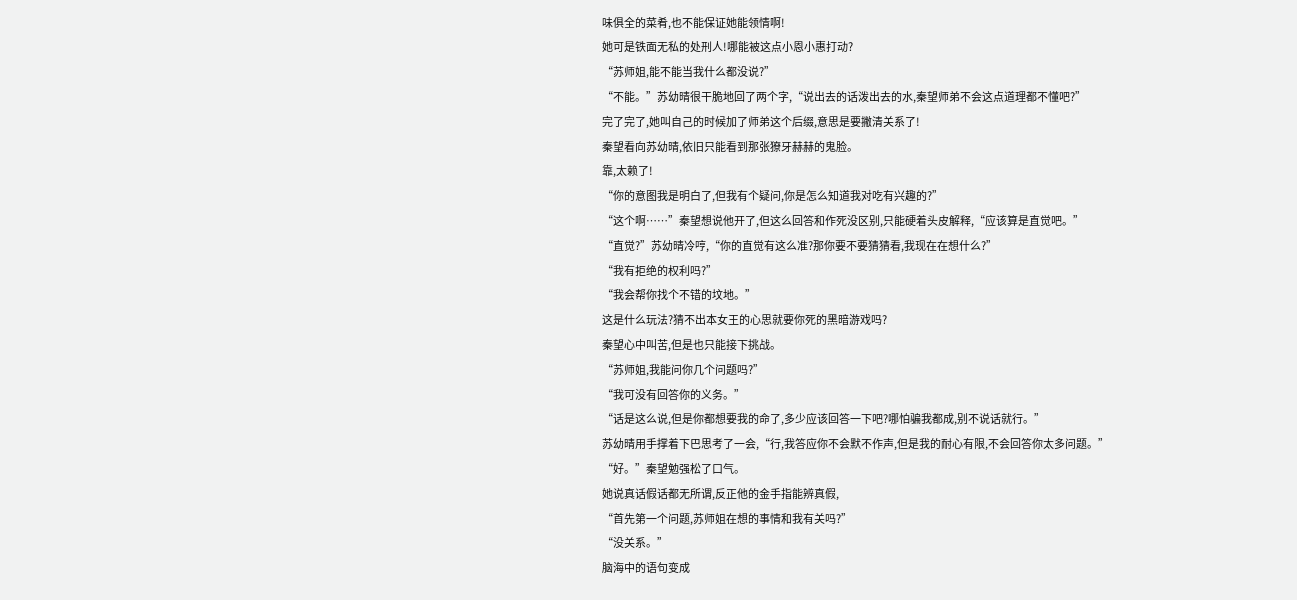味俱全的菜肴,也不能保证她能领情啊!
她可是铁面无私的处刑人!哪能被这点小恩小惠打动?
“苏师姐,能不能当我什么都没说?”
“不能。”苏幼晴很干脆地回了两个字,“说出去的话泼出去的水,秦望师弟不会这点道理都不懂吧?”
完了完了,她叫自己的时候加了师弟这个后缀,意思是要撇清关系了!
秦望看向苏幼晴,依旧只能看到那张獠牙赫赫的鬼脸。
靠,太赖了!
“你的意图我是明白了,但我有个疑问,你是怎么知道我对吃有兴趣的?”
“这个啊……”秦望想说他开了,但这么回答和作死没区别,只能硬着头皮解释,“应该算是直觉吧。”
“直觉?”苏幼晴冷哼,“你的直觉有这么准?那你要不要猜猜看,我现在在想什么?”
“我有拒绝的权利吗?”
“我会帮你找个不错的坟地。”
这是什么玩法?猜不出本女王的心思就要你死的黑暗游戏吗?
秦望心中叫苦,但是也只能接下挑战。
“苏师姐,我能问你几个问题吗?”
“我可没有回答你的义务。”
“话是这么说,但是你都想要我的命了,多少应该回答一下吧?哪怕骗我都成,别不说话就行。”
苏幼晴用手撑着下巴思考了一会,“行,我答应你不会默不作声,但是我的耐心有限,不会回答你太多问题。”
“好。”秦望勉强松了口气。
她说真话假话都无所谓,反正他的金手指能辨真假,
“首先第一个问题,苏师姐在想的事情和我有关吗?”
“没关系。”
脑海中的语句变成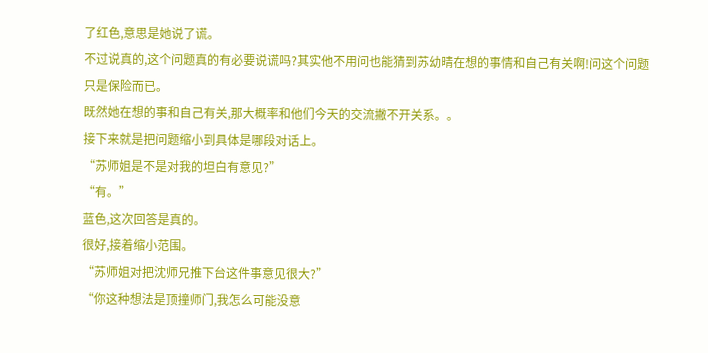了红色,意思是她说了谎。
不过说真的,这个问题真的有必要说谎吗?其实他不用问也能猜到苏幼晴在想的事情和自己有关啊!问这个问题只是保险而已。
既然她在想的事和自己有关,那大概率和他们今天的交流撇不开关系。。
接下来就是把问题缩小到具体是哪段对话上。
“苏师姐是不是对我的坦白有意见?”
“有。”
蓝色,这次回答是真的。
很好,接着缩小范围。
“苏师姐对把沈师兄推下台这件事意见很大?”
“你这种想法是顶撞师门,我怎么可能没意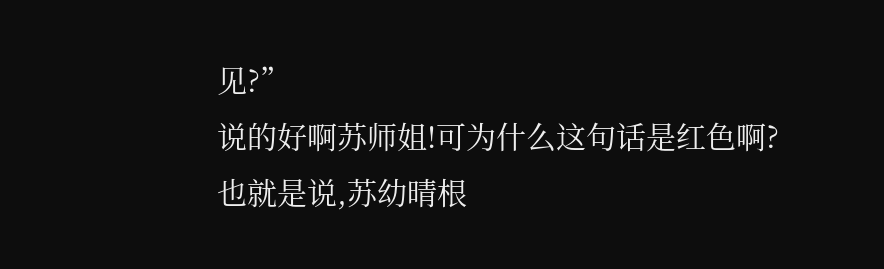见?”
说的好啊苏师姐!可为什么这句话是红色啊?
也就是说,苏幼晴根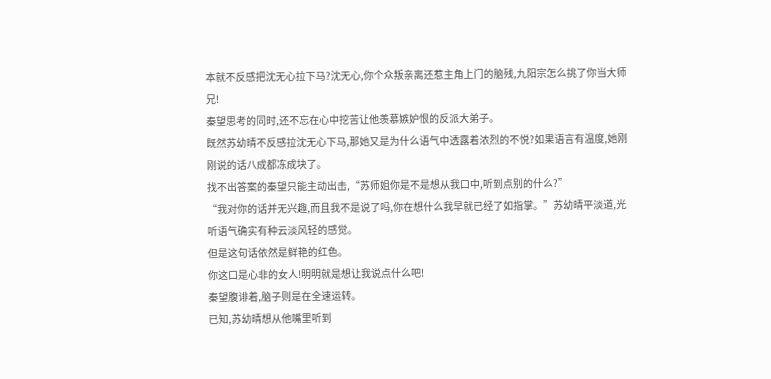本就不反感把沈无心拉下马?沈无心,你个众叛亲离还惹主角上门的脑残,九阳宗怎么挑了你当大师兄!
秦望思考的同时,还不忘在心中挖苦让他羡慕嫉妒恨的反派大弟子。
既然苏幼晴不反感拉沈无心下马,那她又是为什么语气中透露着浓烈的不悦?如果语言有温度,她刚刚说的话八成都冻成块了。
找不出答案的秦望只能主动出击,“苏师姐你是不是想从我口中,听到点别的什么?”
“我对你的话并无兴趣,而且我不是说了吗,你在想什么我早就已经了如指掌。”苏幼晴平淡道,光听语气确实有种云淡风轻的感觉。
但是这句话依然是鲜艳的红色。
你这口是心非的女人!明明就是想让我说点什么吧!
秦望腹诽着,脑子则是在全速运转。
已知,苏幼晴想从他嘴里听到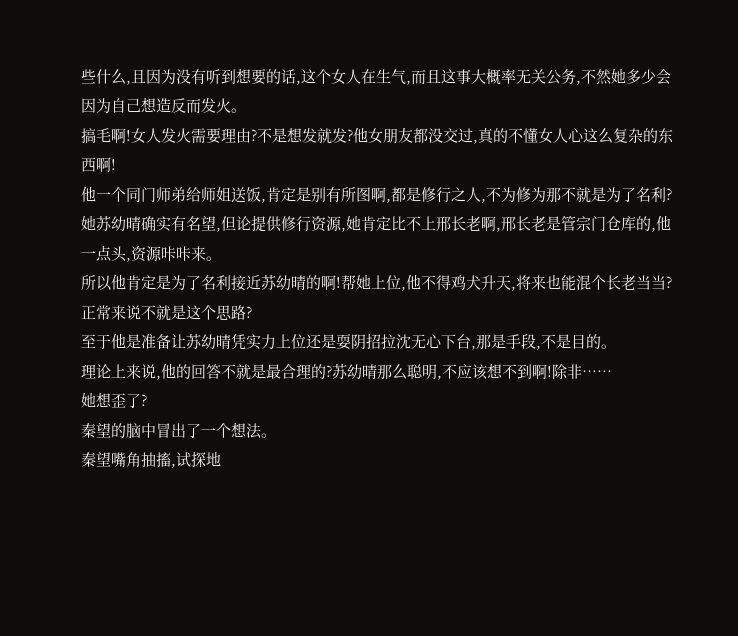些什么,且因为没有听到想要的话,这个女人在生气,而且这事大概率无关公务,不然她多少会因为自己想造反而发火。
搞毛啊!女人发火需要理由?不是想发就发?他女朋友都没交过,真的不懂女人心这么复杂的东西啊!
他一个同门师弟给师姐送饭,肯定是别有所图啊,都是修行之人,不为修为那不就是为了名利?她苏幼晴确实有名望,但论提供修行资源,她肯定比不上邢长老啊,邢长老是管宗门仓库的,他一点头,资源咔咔来。
所以他肯定是为了名利接近苏幼晴的啊!帮她上位,他不得鸡犬升天,将来也能混个长老当当?正常来说不就是这个思路?
至于他是准备让苏幼晴凭实力上位还是耍阴招拉沈无心下台,那是手段,不是目的。
理论上来说,他的回答不就是最合理的?苏幼晴那么聪明,不应该想不到啊!除非……
她想歪了?
秦望的脑中冒出了一个想法。
秦望嘴角抽搐,试探地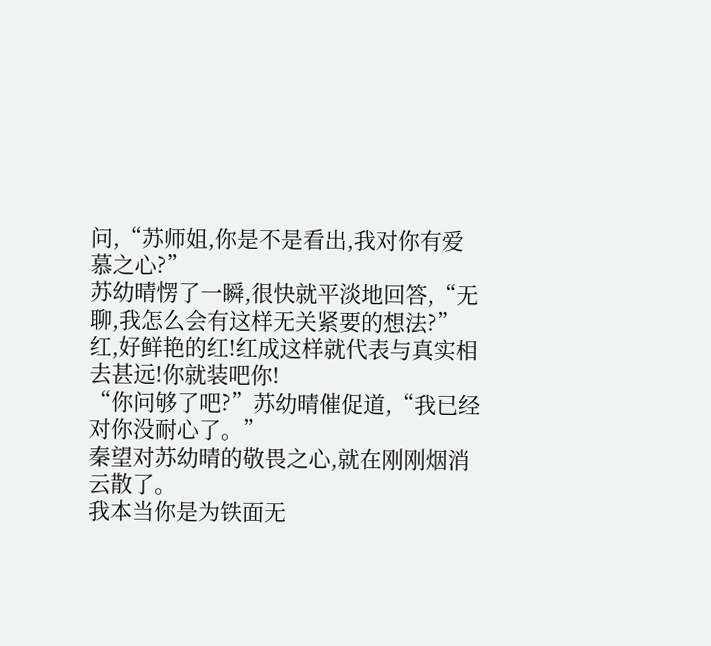问,“苏师姐,你是不是看出,我对你有爱慕之心?”
苏幼晴愣了一瞬,很快就平淡地回答,“无聊,我怎么会有这样无关紧要的想法?”
红,好鲜艳的红!红成这样就代表与真实相去甚远!你就装吧你!
“你问够了吧?”苏幼晴催促道,“我已经对你没耐心了。”
秦望对苏幼晴的敬畏之心,就在刚刚烟消云散了。
我本当你是为铁面无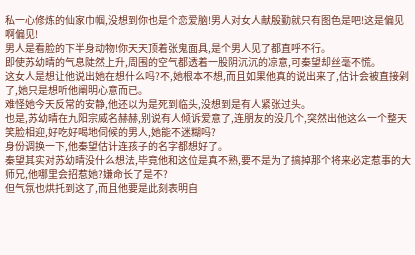私一心修炼的仙家巾帼,没想到你也是个恋爱脑!男人对女人献殷勤就只有图色是吧!这是偏见啊偏见!
男人是看脸的下半身动物!你天天顶着张鬼面具,是个男人见了都直呼不行。
即使苏幼晴的气息陡然上升,周围的空气都透着一股阴沉沉的凉意,可秦望却丝毫不慌。
这女人是想让他说出她在想什么吗?不,她根本不想,而且如果他真的说出来了,估计会被直接剁了,她只是想听他阐明心意而已。
难怪她今天反常的安静,他还以为是死到临头,没想到是有人紧张过头。
也是,苏幼晴在九阳宗威名赫赫,别说有人倾诉爱意了,连朋友的没几个,突然出他这么一个整天笑脸相迎,好吃好喝地伺候的男人,她能不迷糊吗?
身份调换一下,他秦望估计连孩子的名字都想好了。
秦望其实对苏幼晴没什么想法,毕竟他和这位是真不熟,要不是为了搞掉那个将来必定惹事的大师兄,他哪里会招惹她?嫌命长了是不?
但气氛也烘托到这了,而且他要是此刻表明自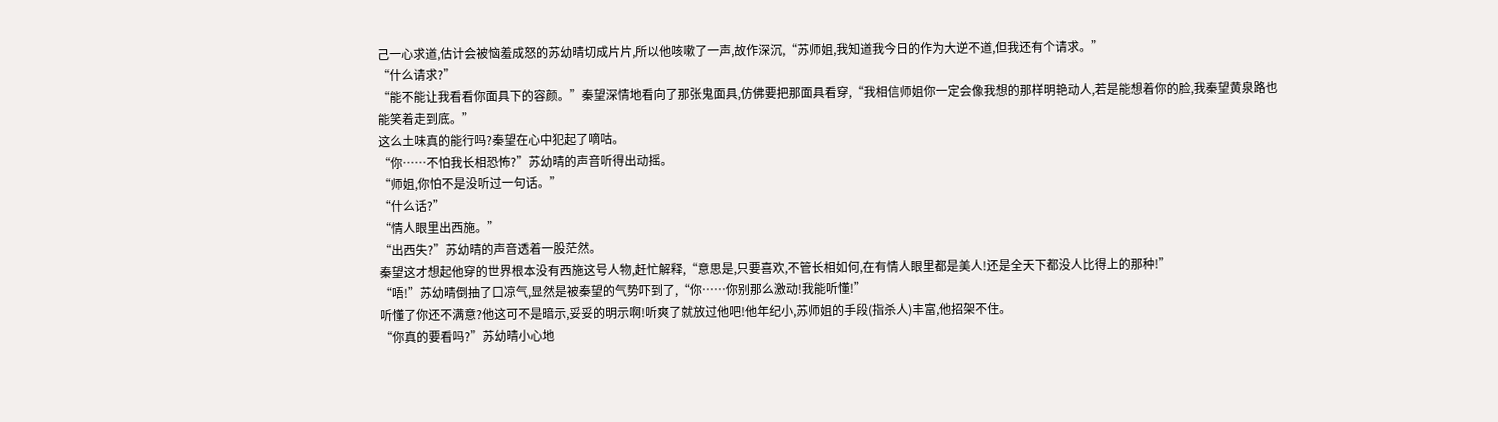己一心求道,估计会被恼羞成怒的苏幼晴切成片片,所以他咳嗽了一声,故作深沉,“苏师姐,我知道我今日的作为大逆不道,但我还有个请求。”
“什么请求?”
“能不能让我看看你面具下的容颜。”秦望深情地看向了那张鬼面具,仿佛要把那面具看穿,“我相信师姐你一定会像我想的那样明艳动人,若是能想着你的脸,我秦望黄泉路也能笑着走到底。”
这么土味真的能行吗?秦望在心中犯起了嘀咕。
“你……不怕我长相恐怖?”苏幼晴的声音听得出动摇。
“师姐,你怕不是没听过一句话。”
“什么话?”
“情人眼里出西施。”
“出西失?”苏幼晴的声音透着一股茫然。
秦望这才想起他穿的世界根本没有西施这号人物,赶忙解释,“意思是,只要喜欢,不管长相如何,在有情人眼里都是美人!还是全天下都没人比得上的那种!”
“唔!”苏幼晴倒抽了口凉气,显然是被秦望的气势吓到了,“你……你别那么激动!我能听懂!”
听懂了你还不满意?他这可不是暗示,妥妥的明示啊!听爽了就放过他吧!他年纪小,苏师姐的手段(指杀人)丰富,他招架不住。
“你真的要看吗?”苏幼晴小心地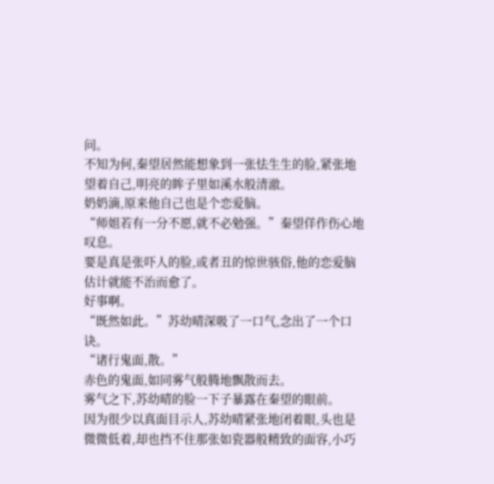问。
不知为何,秦望居然能想象到一张怯生生的脸,紧张地望着自己,明亮的眸子里如溪水般清澈。
奶奶滴,原来他自己也是个恋爱脑。
“师姐若有一分不愿,就不必勉强。”秦望佯作伤心地叹息。
要是真是张吓人的脸,或者丑的惊世骇俗,他的恋爱脑估计就能不治而愈了。
好事啊。
“既然如此。”苏幼晴深吸了一口气,念出了一个口诀。
“诸行鬼面,散。”
赤色的鬼面,如同雾气般腾地飘散而去。
雾气之下,苏幼晴的脸一下子暴露在秦望的眼前。
因为很少以真面目示人,苏幼晴紧张地闭着眼,头也是微微低着,却也挡不住那张如瓷器般精致的面容,小巧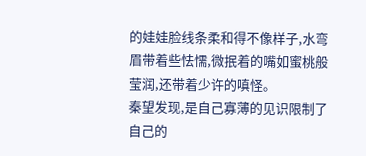的娃娃脸线条柔和得不像样子,水弯眉带着些怯懦,微抿着的嘴如蜜桃般莹润,还带着少许的嗔怪。
秦望发现,是自己寡薄的见识限制了自己的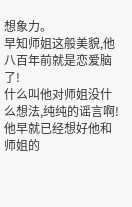想象力。
早知师姐这般美貌,他八百年前就是恋爱脑了!
什么叫他对师姐没什么想法,纯纯的谣言啊!他早就已经想好他和师姐的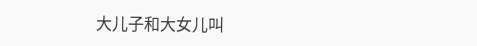大儿子和大女儿叫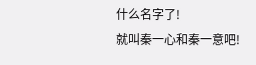什么名字了!
就叫秦一心和秦一意吧!